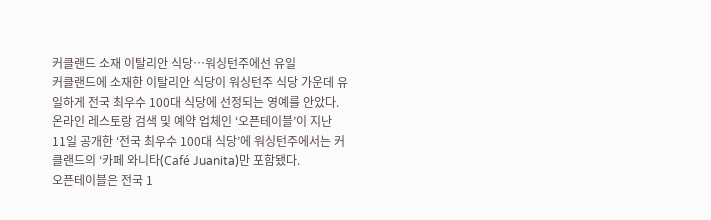커클랜드 소재 이탈리안 식당…워싱턴주에선 유일
커클랜드에 소재한 이탈리안 식당이 워싱턴주 식당 가운데 유일하게 전국 최우수 100대 식당에 선정되는 영예를 안았다.
온라인 레스토랑 검색 및 예약 업체인 ‘오픈테이블’이 지난 11일 공개한 ‘전국 최우수 100대 식당’에 워싱턴주에서는 커클랜드의 ‘카페 와니타(Café Juanita)만 포함됐다.
오픈테이블은 전국 1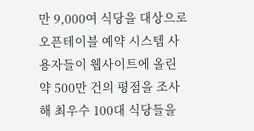만 9,000여 식당을 대상으로 오픈테이블 예약 시스템 사용자들이 웹사이트에 올린 약 500만 건의 평점을 조사해 최우수 100대 식당들을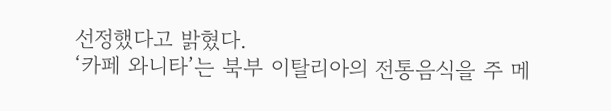선정했다고 밝혔다.
‘카페 와니타’는 북부 이탈리아의 전통음식을 주 메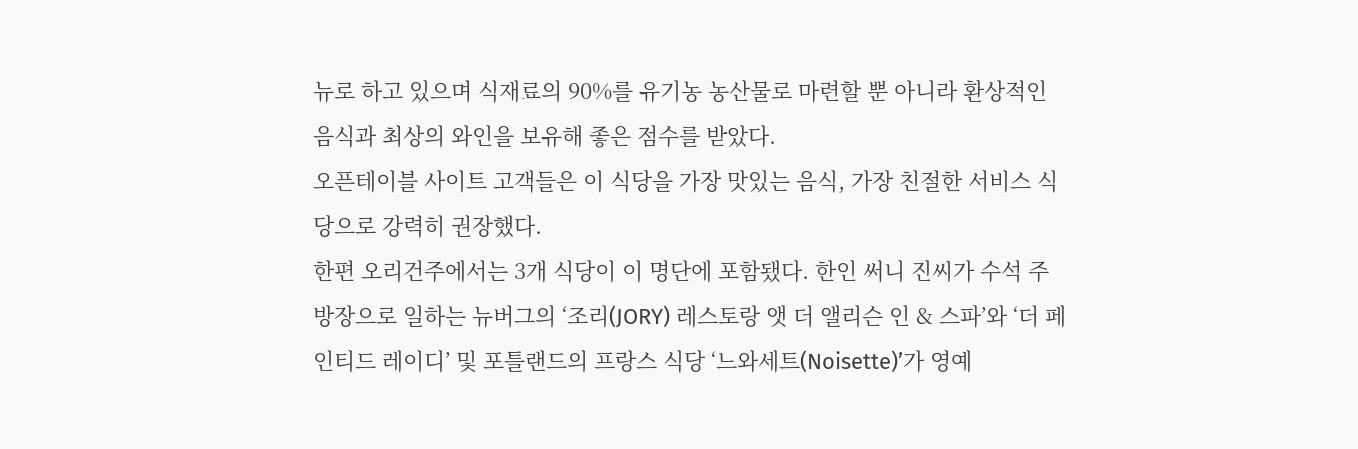뉴로 하고 있으며 식재료의 90%를 유기농 농산물로 마련할 뿐 아니라 환상적인 음식과 최상의 와인을 보유해 좋은 점수를 받았다.
오픈테이블 사이트 고객들은 이 식당을 가장 맛있는 음식, 가장 친절한 서비스 식당으로 강력히 권장했다.
한편 오리건주에서는 3개 식당이 이 명단에 포함됐다. 한인 써니 진씨가 수석 주방장으로 일하는 뉴버그의 ‘조리(JORY) 레스토랑 앳 더 앨리슨 인 & 스파’와 ‘더 페인티드 레이디’ 및 포틀랜드의 프랑스 식당 ‘느와세트(Noisette)’가 영예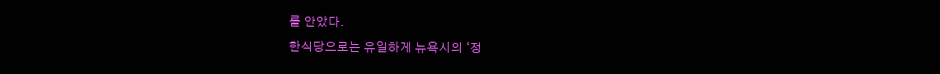를 안았다.
한식당으로는 유일하게 뉴욕시의 ‘정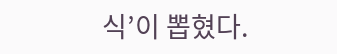식’이 뽑혔다.